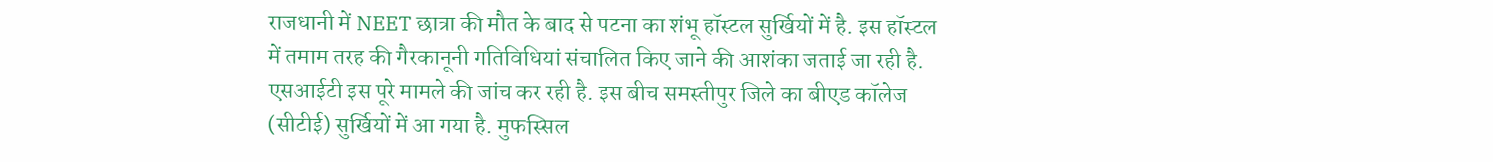राजधानी में NEET छात्रा की मौत के बाद से पटना का शंभू हॉस्टल सुर्खियों में है. इस हॉस्टल में तमाम तरह की गैरकानूनी गतिविधियां संचालित किए जाने की आशंका जताई जा रही है. एसआईटी इस पूरे मामले की जांच कर रही है. इस बीच समस्तीपुर जिले का बीएड कॉलेज (सीटीई) सुर्खियों में आ गया है. मुफस्सिल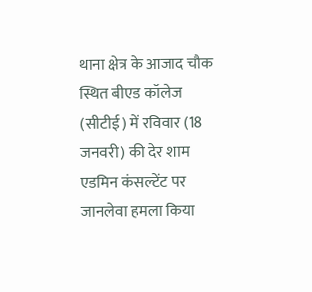थाना क्षेत्र के आजाद चौक स्थित बीएड कॉलेज (सीटीई) में रविवार (18 जनवरी) की देर शाम एडमिन कंसल्टेंट पर जानलेवा हमला किया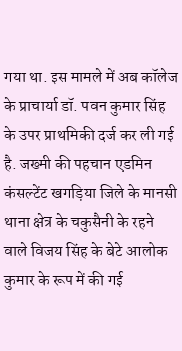गया था. इस मामले में अब कॉलेज के प्राचार्या डॉ. पवन कुमार सिंह के उपर प्राथमिकी दर्ज कर ली गई है. जख्मी की पहचान एडमिन कंसल्टेंट खगड़िया जिले के मानसी थाना क्षेत्र के चकुसैनी के रहने वाले विजय सिंह के बेटे आलोक कुमार के रूप में की गई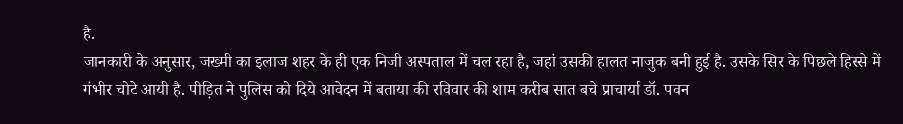है.
जानकारी के अनुसार, जख्मी का इलाज शहर के ही एक निजी अस्पताल में चल रहा है, जहां उसकी हालत नाजुक बनी हुई है. उसके सिर के पिछले हिस्से में गंभीर चोटे आयी है. पीड़ित ने पुलिस को दिये आवेदन में बताया की रविवार की शाम करीब सात बचे प्राचार्या डॉ. पवन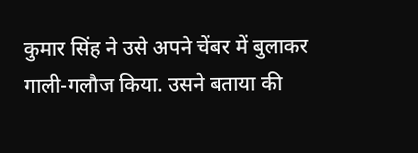कुमार सिंह ने उसे अपने चेंबर में बुलाकर गाली-गलौज किया. उसने बताया की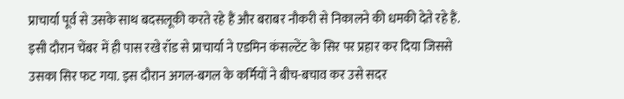प्राचार्या पूर्व से उसके साथ बदसलूकी करते रहे हैं और बराबर नौकरी से निकालने की धमकी देते रहे हैं. इसी दौरान चेंबर में ही पास रखे रॉड से प्राचार्या ने एडमिन कंसल्टेंट के सिर पर प्रहार कर दिया जिससे उसका सिर फट गया. इस दौरान अगल-बगल के कर्मियों ने बीच-बचाव कर उसे सदर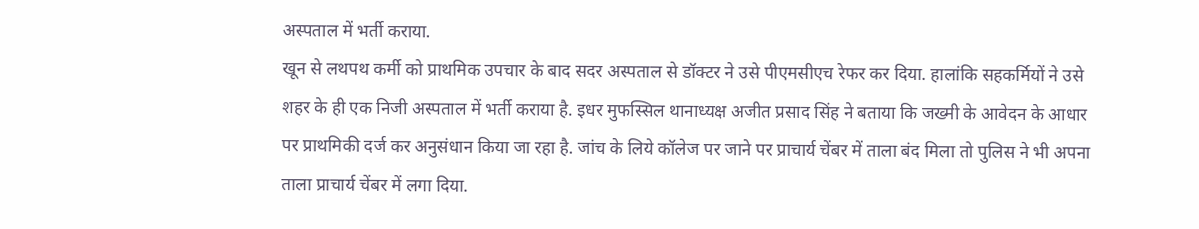अस्पताल में भर्ती कराया.
खून से लथपथ कर्मी को प्राथमिक उपचार के बाद सदर अस्पताल से डॉक्टर ने उसे पीएमसीएच रेफर कर दिया. हालांकि सहकर्मियों ने उसे शहर के ही एक निजी अस्पताल में भर्ती कराया है. इधर मुफस्सिल थानाध्यक्ष अजीत प्रसाद सिंह ने बताया कि जख्मी के आवेदन के आधार पर प्राथमिकी दर्ज कर अनुसंधान किया जा रहा है. जांच के लिये कॉलेज पर जाने पर प्राचार्य चेंबर में ताला बंद मिला तो पुलिस ने भी अपना ताला प्राचार्य चेंबर में लगा दिया.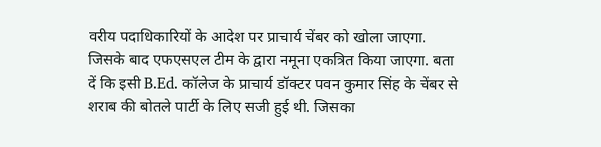वरीय पदाधिकारियों के आदेश पर प्राचार्य चेंबर को खोला जाएगा. जिसके बाद एफएसएल टीम के द्वारा नमूना एकत्रित किया जाएगा. बता दें कि इसी B.Ed. कॉलेज के प्राचार्य डॉक्टर पवन कुमार सिंह के चेंबर से शराब की बोतले पार्टी के लिए सजी हुई थी. जिसका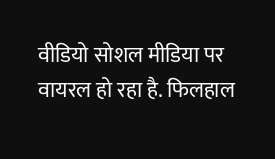वीडियो सोशल मीडिया पर वायरल हो रहा है. फिलहाल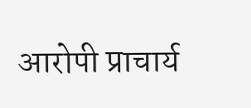आरोपी प्राचार्य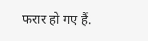फरार हो गए हैं.